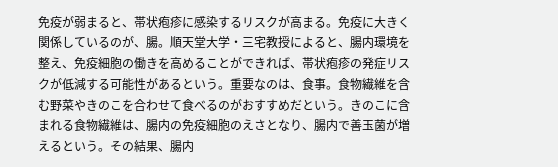免疫が弱まると、帯状疱疹に感染するリスクが高まる。免疫に大きく関係しているのが、腸。順天堂大学・三宅教授によると、腸内環境を整え、免疫細胞の働きを高めることができれば、帯状疱疹の発症リスクが低減する可能性があるという。重要なのは、食事。食物繊維を含む野菜やきのこを合わせて食べるのがおすすめだという。きのこに含まれる食物繊維は、腸内の免疫細胞のえさとなり、腸内で善玉菌が増えるという。その結果、腸内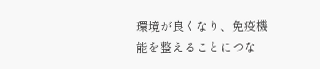環境が良くなり、免疫機能を整えることにつな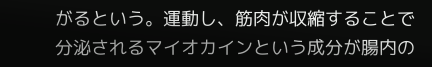がるという。運動し、筋肉が収縮することで分泌されるマイオカインという成分が腸内の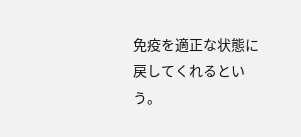免疫を適正な状態に戻してくれるという。